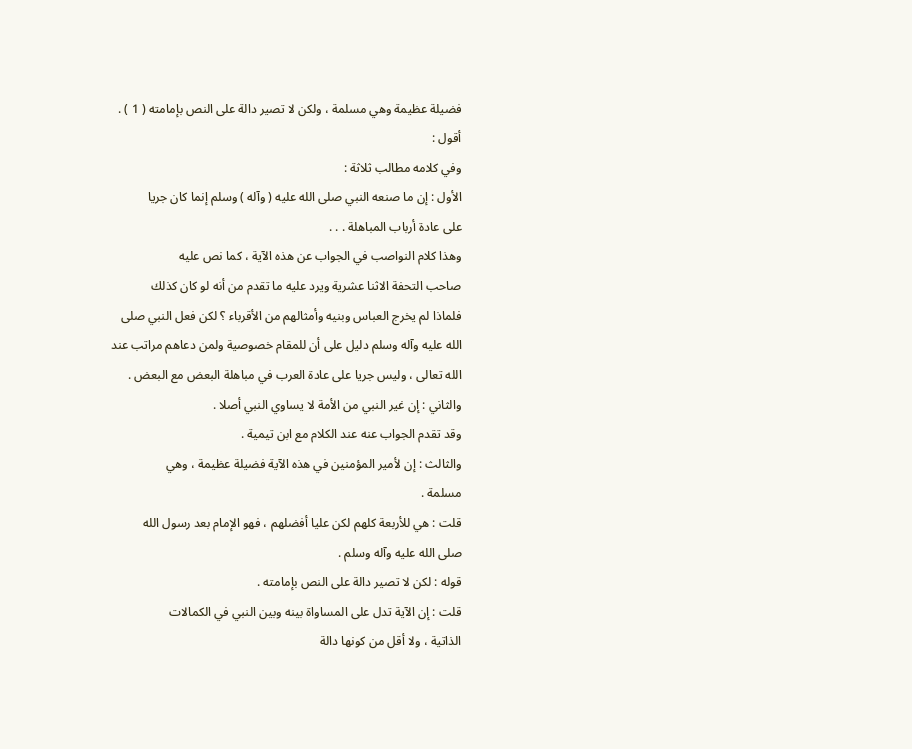فضيلة عظيمة وهي مسلمة ، ولكن لا تصير دالة على النص بإمامته ( 1 ) .
أقول :
وفي كلامه مطالب ثلاثة :
الأول : إن ما صنعه النبي صلى الله عليه ( وآله ) وسلم إنما كان جريا
على عادة أرباب المباهلة . . .
وهذا كلام النواصب في الجواب عن هذه الآية ، كما نص عليه
صاحب التحفة الاثنا عشرية ويرد عليه ما تقدم من أنه لو كان كذلك
فلماذا لم يخرج العباس وبنيه وأمثالهم من الأقرباء ؟ لكن فعل النبي صلى
الله عليه وآله وسلم دليل على أن للمقام خصوصية ولمن دعاهم مراتب عند
الله تعالى ، وليس جريا على عادة العرب في مباهلة البعض مع البعض .
والثاني : إن غير النبي من الأمة لا يساوي النبي أصلا .
وقد تقدم الجواب عنه عند الكلام مع ابن تيمية .
والثالث : إن لأمير المؤمنين في هذه الآية فضيلة عظيمة ، وهي
مسلمة .
قلت : هي للأربعة كلهم لكن عليا أفضلهم ، فهو الإمام بعد رسول الله
صلى الله عليه وآله وسلم .
قوله : لكن لا تصير دالة على النص بإمامته .
قلت : إن الآية تدل على المساواة بينه وبين النبي في الكمالات
الذاتية ، ولا أقل من كونها دالة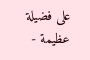على فضيلة عظيمة -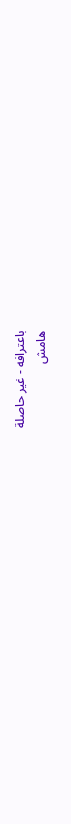باعترافه - غير حاصلة
هامش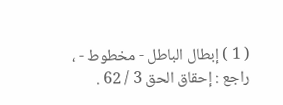( 1 ) إبطال الباطل - مخطوط - ، راجع : إحقاق الحق 3 / 62 .